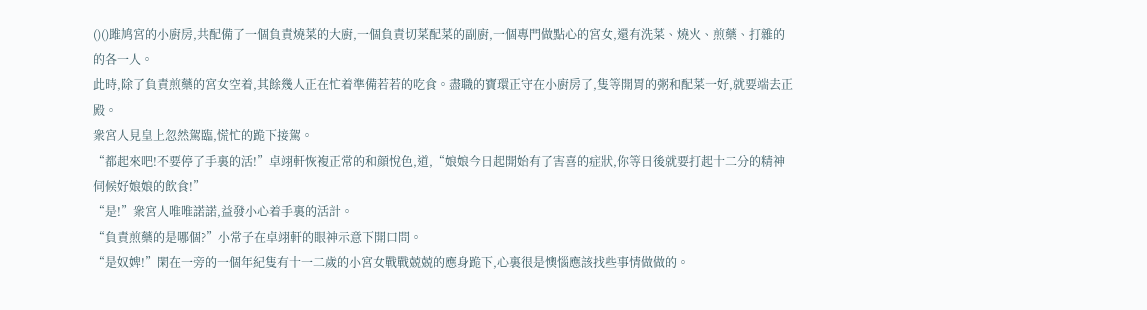()()雎鸠宮的小廚房,共配備了一個負責燒菜的大廚,一個負責切菜配菜的副廚,一個專門做點心的宮女,還有洗菜、燒火、煎藥、打雜的的各一人。
此時,除了負責煎藥的宮女空着,其餘幾人正在忙着準備若若的吃食。盡職的寶環正守在小廚房了,隻等開胃的粥和配菜一好,就要端去正殿。
衆宮人見皇上忽然駕臨,慌忙的跪下接駕。
“都起來吧!不要停了手裏的活!”卓翊軒恢複正常的和顔悅色,道,“娘娘今日起開始有了害喜的症狀,你等日後就要打起十二分的精神伺候好娘娘的飲食!”
“是!”衆宮人唯唯諾諾,益發小心着手裏的活計。
“負責煎藥的是哪個?”小常子在卓翊軒的眼神示意下開口問。
“是奴婢!”閑在一旁的一個年紀隻有十一二歲的小宮女戰戰兢兢的應身跪下,心裏很是懊惱應該找些事情做做的。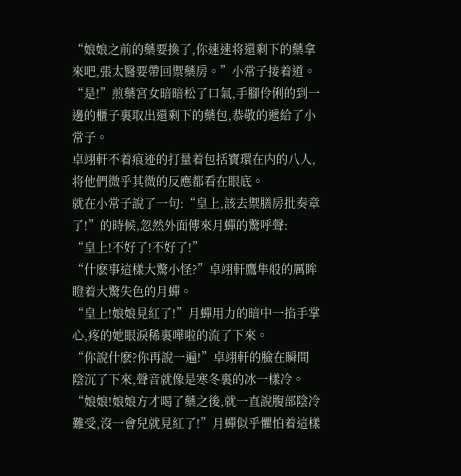“娘娘之前的藥要換了,你速速将還剩下的藥拿來吧,張太醫要帶回禦藥房。”小常子接着道。
“是!”煎藥宮女暗暗松了口氣,手腳伶俐的到一邊的櫃子裏取出還剩下的藥包,恭敬的遞給了小常子。
卓翊軒不着痕迹的打量着包括寶環在内的八人,将他們微乎其微的反應都看在眼底。
就在小常子說了一句:“皇上,該去禦膳房批奏章了!”的時候,忽然外面傳來月蟬的驚呼聲:
“皇上!不好了!不好了!”
“什麽事這樣大驚小怪?”卓翊軒鷹隼般的厲眸瞪着大驚失色的月蟬。
“皇上!娘娘見紅了!”月蟬用力的暗中一掐手掌心,疼的她眼淚稀裏嘩啦的流了下來。
“你說什麽?你再說一遍!”卓翊軒的臉在瞬間陰沉了下來,聲音就像是寒冬裏的冰一樣冷。
“娘娘!娘娘方才喝了藥之後,就一直說腹部陰冷難受,沒一會兒就見紅了!”月蟬似乎懼怕着這樣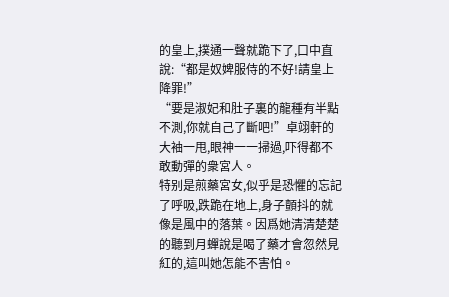的皇上,撲通一聲就跪下了,口中直說:“都是奴婢服侍的不好!請皇上降罪!”
“要是淑妃和肚子裏的龍種有半點不測,你就自己了斷吧!”卓翊軒的大袖一甩,眼神一一掃過,吓得都不敢動彈的衆宮人。
特别是煎藥宮女,似乎是恐懼的忘記了呼吸,跌跪在地上,身子顫抖的就像是風中的落葉。因爲她清清楚楚的聽到月蟬說是喝了藥才會忽然見紅的,這叫她怎能不害怕。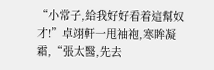“小常子,給我好好看着這幫奴才!”卓翊軒一甩袖袍,寒眸凝霜,“張太醫,先去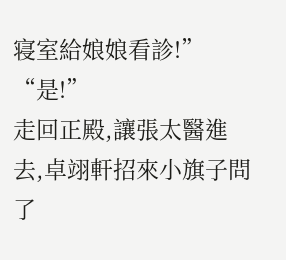寝室給娘娘看診!”
“是!”
走回正殿,讓張太醫進去,卓翊軒招來小旗子問了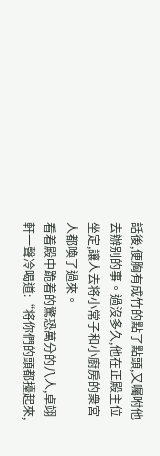話後,便胸有成竹的點了點頭,又囑咐他去辦别的事。過沒多久,他在正殿主位坐定,讓人去将小常子和小廚房的衆宮人都喚了過來。
看着殿中跪着的驚恐萬分的八人,卓翊軒一聲冷喝道:“将你們的頭都擡起來,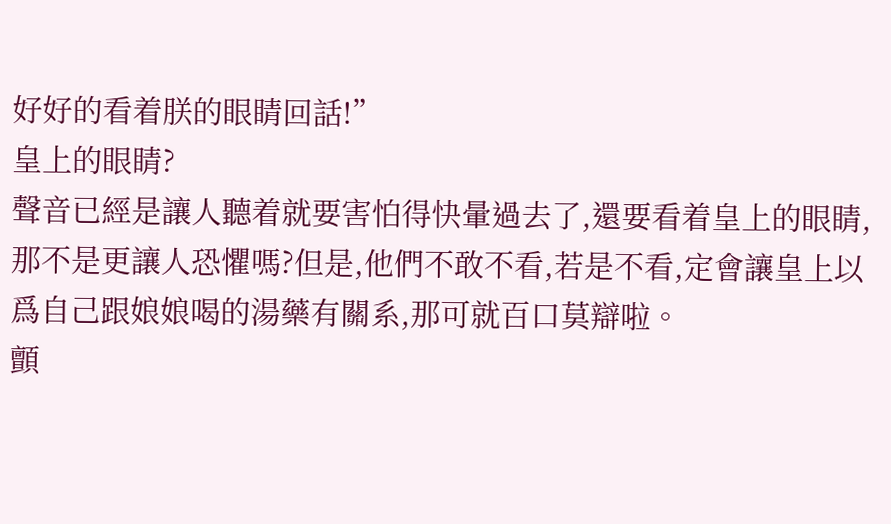好好的看着朕的眼睛回話!”
皇上的眼睛?
聲音已經是讓人聽着就要害怕得快暈過去了,還要看着皇上的眼睛,那不是更讓人恐懼嗎?但是,他們不敢不看,若是不看,定會讓皇上以爲自己跟娘娘喝的湯藥有關系,那可就百口莫辯啦。
顫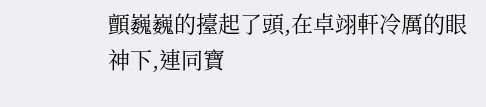顫巍巍的擡起了頭,在卓翊軒冷厲的眼神下,連同寶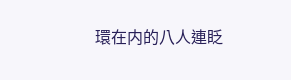環在内的八人連眨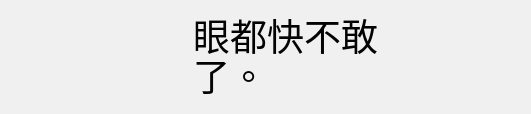眼都快不敢了。